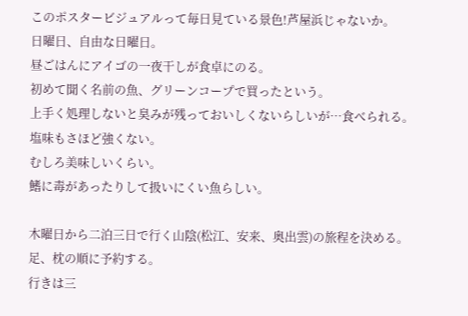このポスタービジュアルって毎日見ている景色!芦屋浜じゃないか。
日曜日、自由な日曜日。
昼ごはんにアイゴの一夜干しが食卓にのる。
初めて聞く名前の魚、グリーンコープで買ったという。
上手く処理しないと臭みが残っておいしくないらしいが…食べられる。
塩味もさほど強くない。
むしろ美味しいくらい。
鰭に毒があったりして扱いにくい魚らしい。

木曜日から二泊三日で行く山陰(松江、安来、奥出雲)の旅程を決める。
足、枕の順に予約する。
行きは三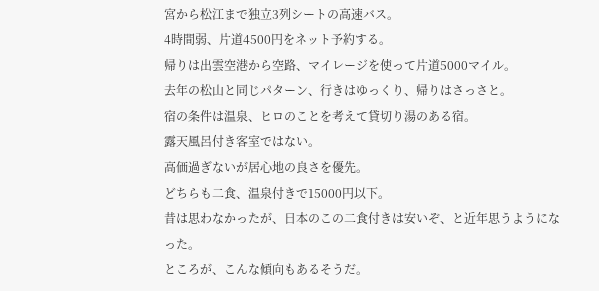宮から松江まで独立3列シートの高速バス。
4時間弱、片道4500円をネット予約する。
帰りは出雲空港から空路、マイレージを使って片道5000マイル。
去年の松山と同じパターン、行きはゆっくり、帰りはさっさと。
宿の条件は温泉、ヒロのことを考えて貸切り湯のある宿。
露天風呂付き客室ではない。
高価過ぎないが居心地の良さを優先。
どちらも二食、温泉付きで15000円以下。
昔は思わなかったが、日本のこの二食付きは安いぞ、と近年思うようになった。
ところが、こんな傾向もあるそうだ。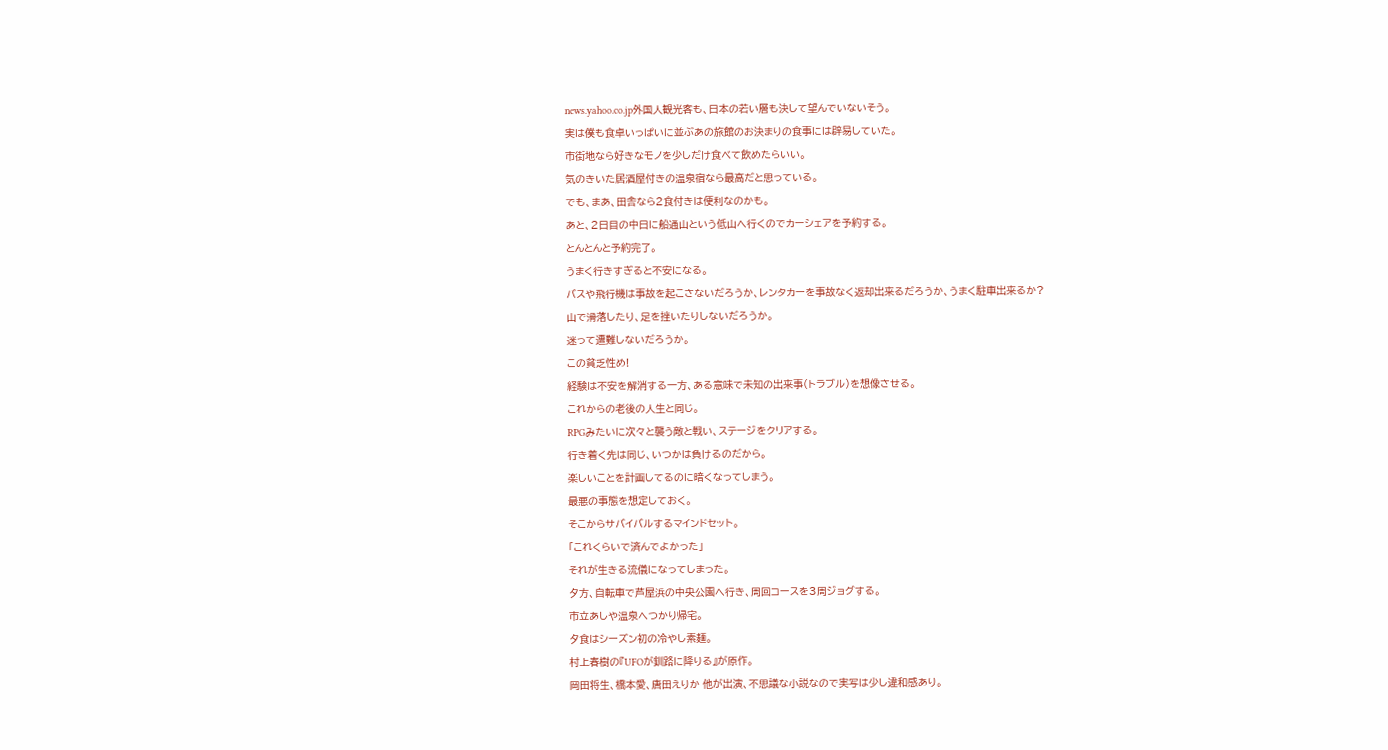news.yahoo.co.jp外国人観光客も、日本の若い層も決して望んでいないそう。
実は僕も食卓いっぱいに並ぶあの旅館のお決まりの食事には辟易していた。
市街地なら好きなモノを少しだけ食べて飲めたらいい。
気のきいた居酒屋付きの温泉宿なら最高だと思っている。
でも、まあ、田舎なら2食付きは便利なのかも。
あと、2日目の中日に船通山という低山へ行くのでカーシェアを予約する。
とんとんと予約完了。
うまく行きすぎると不安になる。
バスや飛行機は事故を起こさないだろうか、レンタカーを事故なく返却出来るだろうか、うまく駐車出来るか?
山で滑落したり、足を挫いたりしないだろうか。
迷って遭難しないだろうか。
この貧乏性め!
経験は不安を解消する一方、ある意味で未知の出来事(トラブル)を想像させる。
これからの老後の人生と同じ。
RPGみたいに次々と襲う敵と戦い、ステージをクリアする。
行き着く先は同じ、いつかは負けるのだから。
楽しいことを計画してるのに暗くなってしまう。
最悪の事態を想定しておく。
そこからサバイバルするマインドセット。
「これくらいで済んでよかった」
それが生きる流儀になってしまった。
夕方、自転車で芦屋浜の中央公園へ行き、周回コースを3周ジョグする。
市立あしや温泉へつかり帰宅。
夕食はシーズン初の冷やし素麺。
村上春樹の『UFOが釧路に降りる』が原作。
岡田将生、橋本愛、唐田えりか 他が出演、不思議な小説なので実写は少し違和感あり。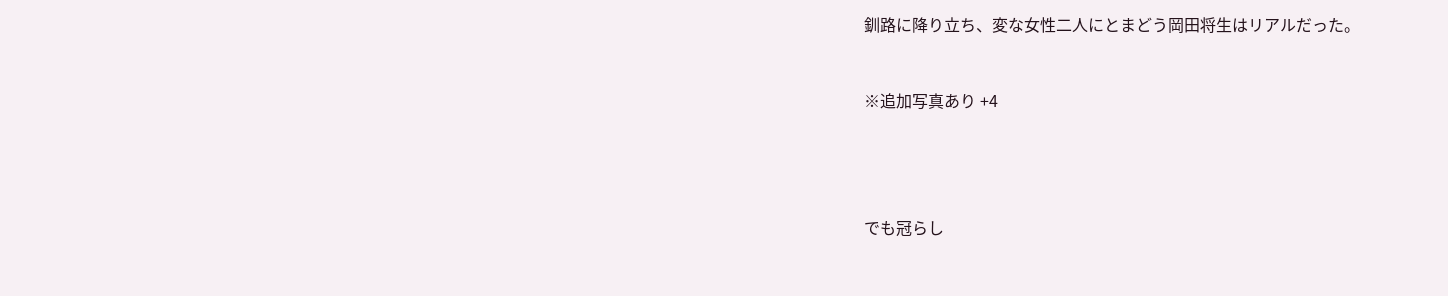釧路に降り立ち、変な女性二人にとまどう岡田将生はリアルだった。


※追加写真あり +4




でも冠らし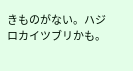きものがない。ハジロカイツブリかも。